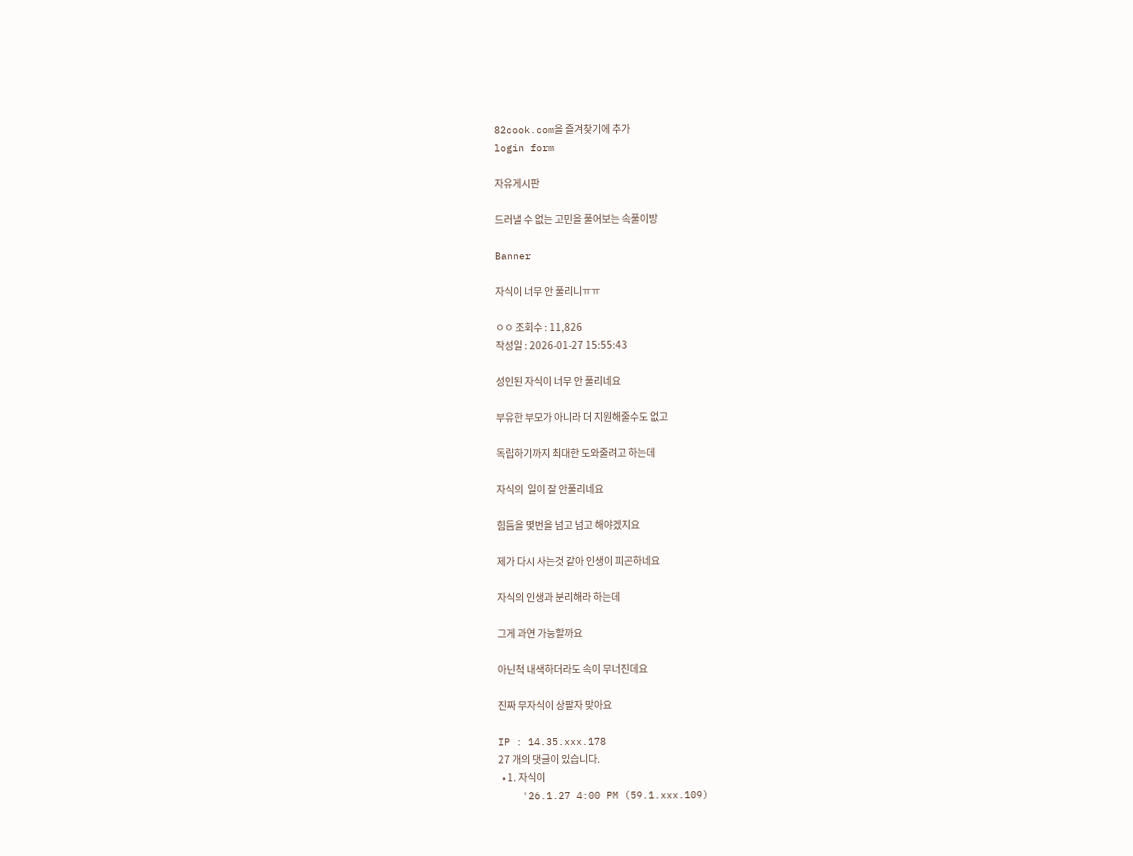82cook.com을 즐겨찾기에 추가
login form

자유게시판

드러낼 수 없는 고민을 풀어보는 속풀이방

Banner

자식이 너무 안 풀리니ㅠㅠ

ㅇㅇ 조회수 : 11,826
작성일 : 2026-01-27 15:55:43

성인된 자식이 너무 안 풀리네요

부유한 부모가 아니라 더 지원해줄수도 없고

독립하기까지 최대한 도와줄려고 하는데

자식의  일이 잘 안풀리네요

힘듬을 몇번을 넘고 넘고 해야겠지요

제가 다시 사는것 같아 인생이 피곤하네요

자식의 인생과 분리해라 하는데

그게 과연 가능할까요

아닌척 내색하더라도 속이 무너진데요

진짜 무자식이 상팔자 맞아요

IP : 14.35.xxx.178
27 개의 댓글이 있습니다.
  • 1. 자식이
    '26.1.27 4:00 PM (59.1.xxx.109)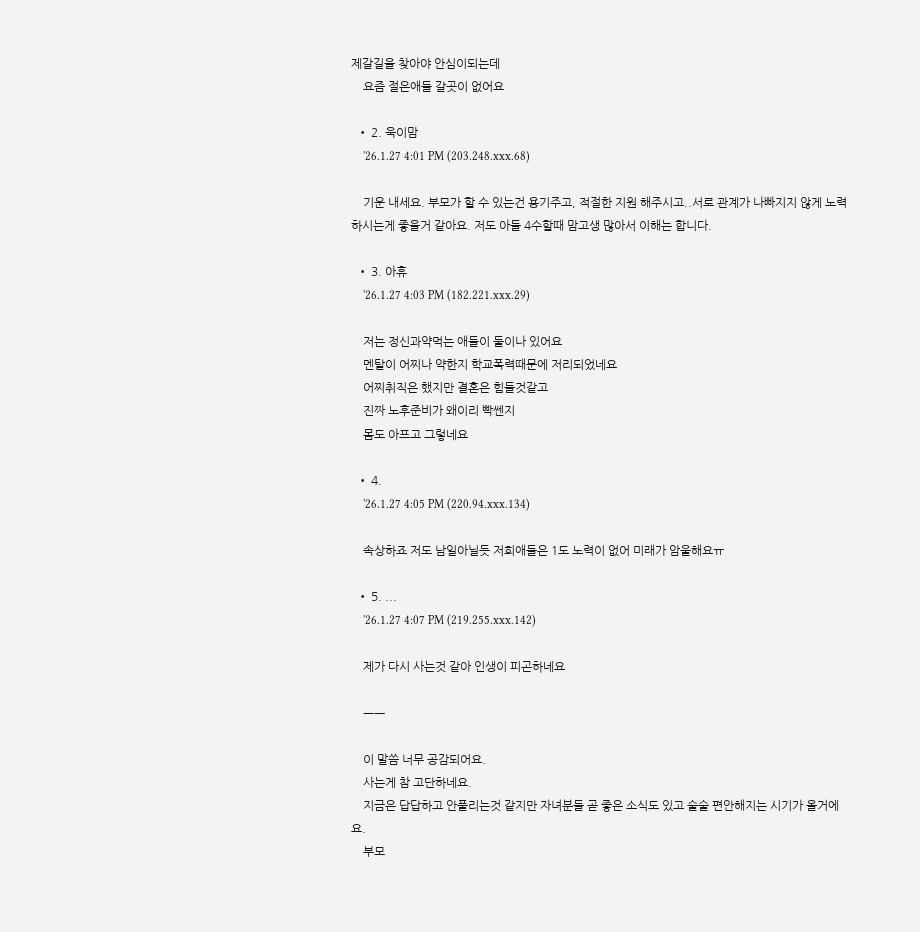제갈길을 찾아야 안심이되는데
    요즘 절은애들 갈곳이 없어요

  • 2. 욱이맘
    '26.1.27 4:01 PM (203.248.xxx.68)

    기운 내세요. 부모가 할 수 있는건 용기주고, 적절한 지원 해주시고..서로 관계가 나빠지지 않게 노력 하시는게 좋을거 같아요. 저도 아들 4수할때 맘고생 많아서 이해는 합니다.

  • 3. 아휴
    '26.1.27 4:03 PM (182.221.xxx.29)

    저는 정신과약먹는 애들이 둘이나 있어요
    멘탈이 어찌나 약한지 학교폭력때문에 저리되었네요
    어찌취직은 했지만 결혼은 힘들것같고
    진짜 노후준비가 왜이리 빡쎈지
    몸도 아프고 그렇네요

  • 4.
    '26.1.27 4:05 PM (220.94.xxx.134)

    속상하죠 저도 남일아닐듯 저희애들은 1도 노력이 없어 미래가 암울해요ㅠ

  • 5. ...
    '26.1.27 4:07 PM (219.255.xxx.142)

    제가 다시 사는것 같아 인생이 피곤하네요

    ㅡㅡ

    이 말씀 너무 공감되어요.
    사는게 참 고단하네요.
    지금은 답답하고 안풀리는것 같지만 자녀분들 곧 좋은 소식도 있고 술술 편안해지는 시기가 올거에요.
    부모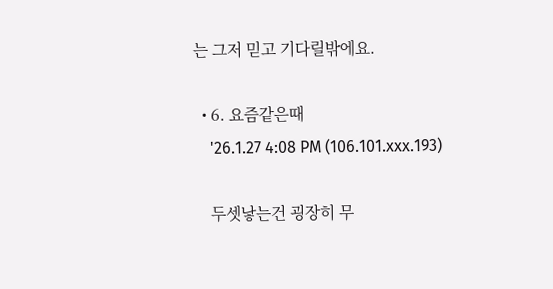는 그저 믿고 기다릴밖에요.

  • 6. 요즘같은때
    '26.1.27 4:08 PM (106.101.xxx.193)

    두셋낳는건 굉장히 무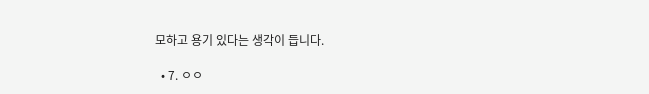모하고 용기 있다는 생각이 듭니다.

  • 7. ㅇㅇ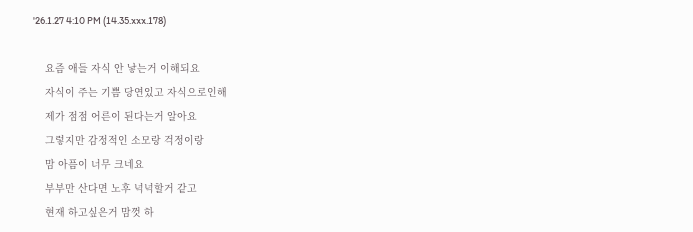'26.1.27 4:10 PM (14.35.xxx.178)

    요즘 애들 자식 안 낳는거 이해되요
    자식이 주는 기쁨 당연있고 자식으로인해
    제가 점점 어른이 된다는거 알아요
    그렇지만 감정적인 소모랑 걱정이랑
    맘 아픔이 너무 크네요
    부부만 산다면 노후 넉넉할거 같고
    현재 하고싶은거 맘껏 하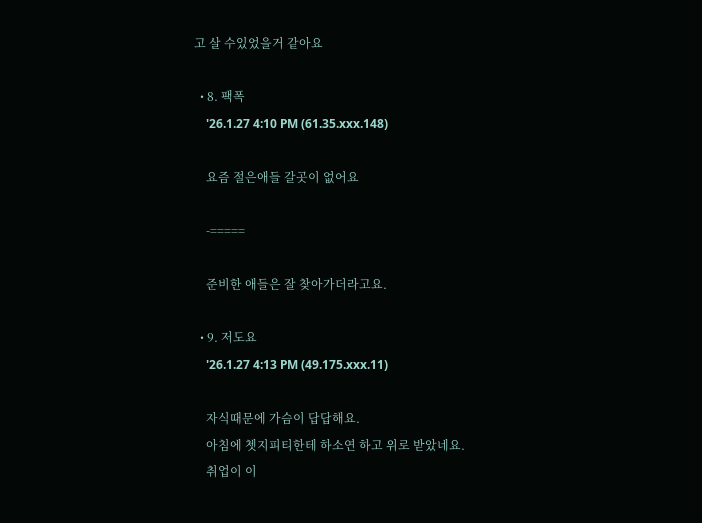고 살 수있었을거 같아요

  • 8. 팩폭
    '26.1.27 4:10 PM (61.35.xxx.148)

    요즘 절은애들 갈곳이 없어요

    -=====

    준비한 애들은 잘 찾아가더라고요.

  • 9. 저도요
    '26.1.27 4:13 PM (49.175.xxx.11)

    자식때문에 가슴이 답답해요.
    아침에 쳇지피티한테 하소연 하고 위로 받았네요.
    취업이 이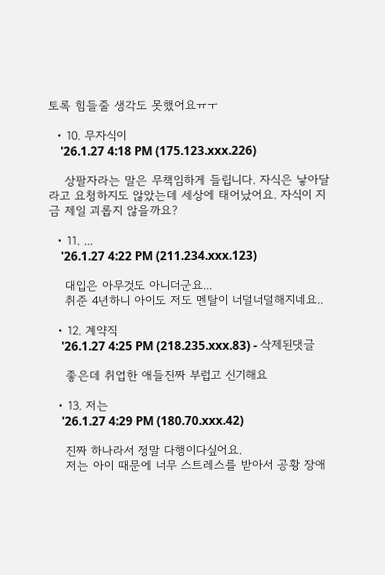토록 힘들줄 생각도 못했어요ㅠㅜ

  • 10. 무자식이
    '26.1.27 4:18 PM (175.123.xxx.226)

    상팔자라는 말은 무책임하게 들립니다. 자식은 낳아달라고 요청하지도 않았는데 세상에 태어났어요. 자식이 지금 제일 괴롭지 않을까요?

  • 11. ...
    '26.1.27 4:22 PM (211.234.xxx.123)

    대입은 아무것도 아니더군요...
    취준 4년하니 아이도 저도 멘탈이 너덜너덜해지네요..

  • 12. 계약직
    '26.1.27 4:25 PM (218.235.xxx.83) - 삭제된댓글

    좋은데 취업한 애들진짜 부럽고 신기해요

  • 13. 저는
    '26.1.27 4:29 PM (180.70.xxx.42)

    진짜 하나라서 정말 다행이다싶어요.
    저는 아이 때문에 너무 스트레스를 받아서 공황 장애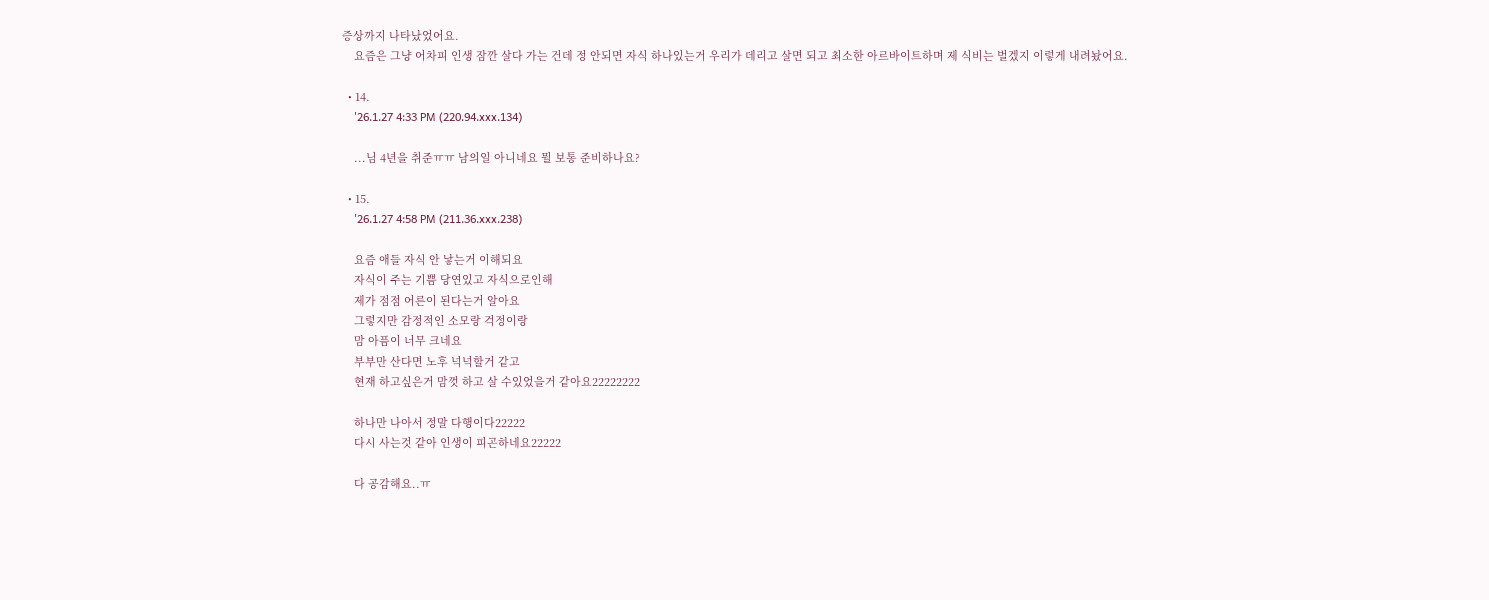증상까지 나타났었어요.
    요즘은 그냥 어차피 인생 잠깐 살다 가는 건데 정 안되면 자식 하나있는거 우리가 데리고 살면 되고 최소한 아르바이트하며 제 식비는 벌겠지 이렇게 내려놨어요.

  • 14.
    '26.1.27 4:33 PM (220.94.xxx.134)

    ...님 4년을 취준ㅠㅠ 남의일 아니네요 뭘 보통 준비하나요?

  • 15.
    '26.1.27 4:58 PM (211.36.xxx.238)

    요즘 애들 자식 안 낳는거 이해되요
    자식이 주는 기쁨 당연있고 자식으로인해
    제가 점점 어른이 된다는거 알아요
    그렇지만 감정적인 소모랑 걱정이랑
    맘 아픔이 너무 크네요
    부부만 산다면 노후 넉넉할거 같고
    현재 하고싶은거 맘껏 하고 살 수있었을거 같아요22222222

    하나만 나아서 정말 다행이다22222
    다시 사는것 같아 인생이 피곤하네요22222

    다 공감해요..ㅠ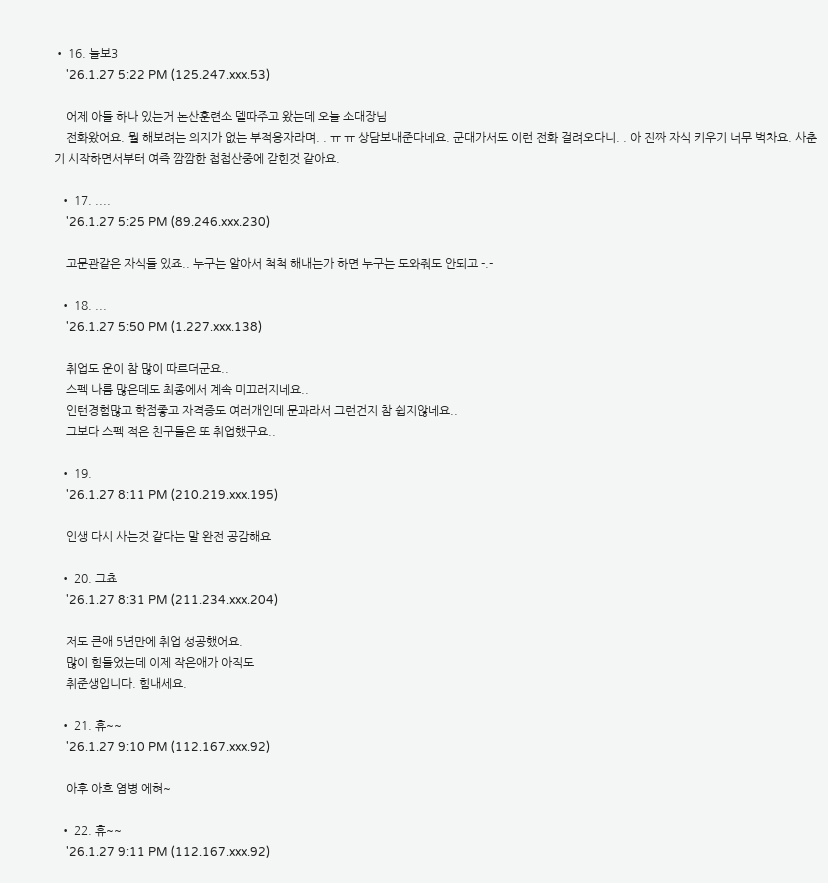• 16. 늘보3
    '26.1.27 5:22 PM (125.247.xxx.53)

    어제 아들 하나 있는거 논산훈련소 델따주고 왔는데 오늘 소대장님
    전화왔어요. 뭘 해보려는 의지가 없는 부적응자라며. . ㅠ ㅠ 상담보내준다네요. 군대가서도 이런 전화 걸려오다니. . 아 진짜 자식 키우기 너무 벅차요. 사춘기 시작하면서부터 여즉 깜깜한 첩첩산중에 갇힌것 같아요.

  • 17. ....
    '26.1.27 5:25 PM (89.246.xxx.230)

    고문관같은 자식들 있죠.. 누구는 알아서 척척 해내는가 하면 누구는 도와줘도 안되고 -.-

  • 18. ...
    '26.1.27 5:50 PM (1.227.xxx.138)

    취업도 운이 참 많이 따르더군요..
    스펙 나름 많은데도 최종에서 계속 미끄러지네요..
    인턴경험많고 학점좋고 자격증도 여러개인데 문과라서 그런건지 참 쉽지않네요..
    그보다 스펙 적은 친구들은 또 취업했구요..

  • 19.
    '26.1.27 8:11 PM (210.219.xxx.195)

    인생 다시 사는것 같다는 말 완전 공감해요

  • 20. 그쵸
    '26.1.27 8:31 PM (211.234.xxx.204)

    저도 큰애 5년만에 취업 성공했어요.
    많이 힘들었는데 이제 작은애가 아직도
    취준생입니다. 힘내세요.

  • 21. 휴~~
    '26.1.27 9:10 PM (112.167.xxx.92)

    아후 아흐 염병 에혀~

  • 22. 휴~~
    '26.1.27 9:11 PM (112.167.xxx.92)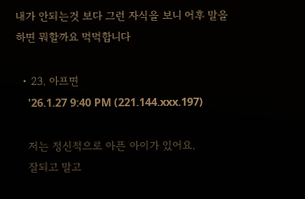내가 안되는것 보다 그런 자식을 보니 어후 말을 하면 뭐할까요 먹먹합니다

  • 23. 아프면
    '26.1.27 9:40 PM (221.144.xxx.197)

    저는 정신적으로 아픈 아이가 있어요.
    잘되고 말고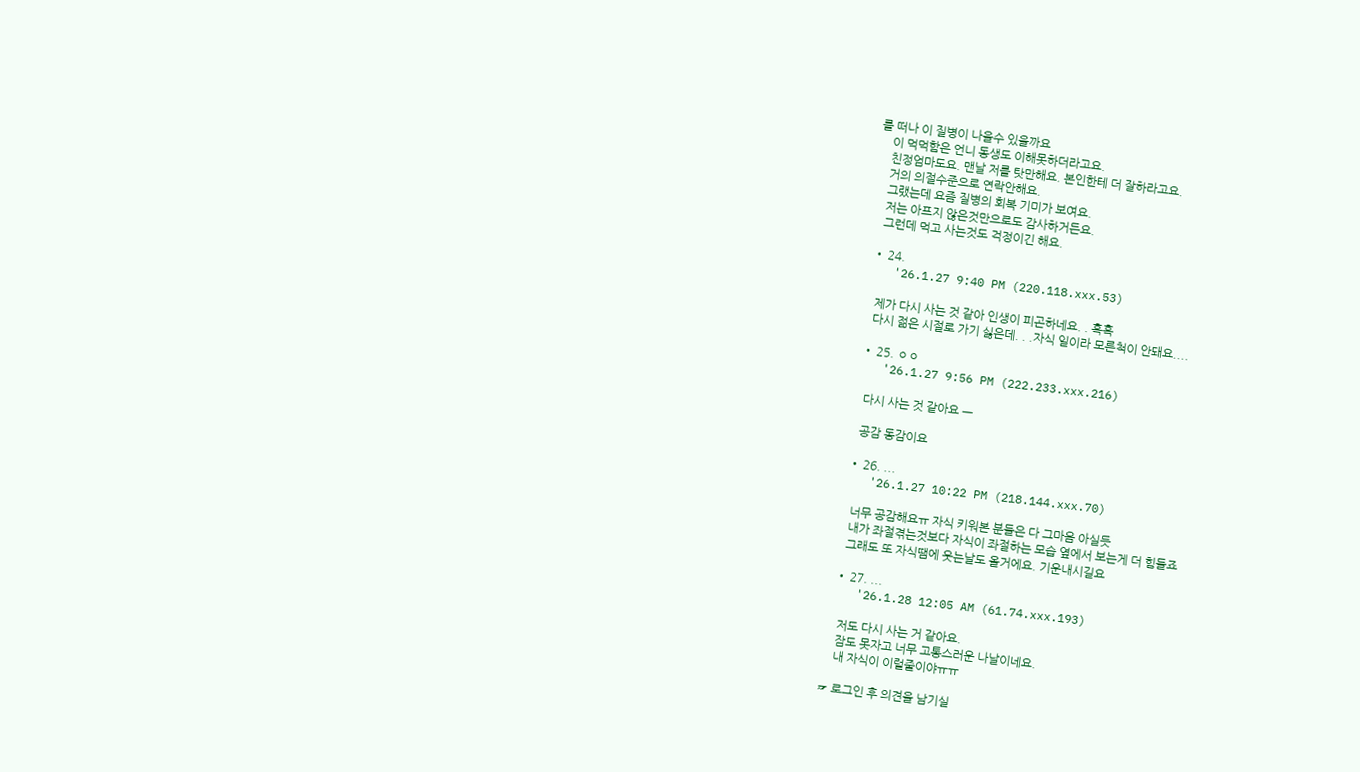를 떠나 이 질병이 나을수 있을까요
    이 먹먹함은 언니 동생도 이해못하더라고요.
    친정엄마도요. 맨날 저를 탓만해요. 본인한테 더 잘하라고요.
    거의 의절수준으로 연락안해요.
    그랬는데 요즘 질병의 회복 기미가 보여요.
    저는 아프지 않은것만으로도 감사하거든요.
    그런데 먹고 사는것도 걱정이긴 해요.

  • 24.
    '26.1.27 9:40 PM (220.118.xxx.53)

    제가 다시 사는 것 같아 인생이 피곤하네요. . 흑흑
    다시 젊은 시절로 가기 싫은데. . .자식 일이라 모른척이 안돼요....

  • 25. ㅇㅇ
    '26.1.27 9:56 PM (222.233.xxx.216)

    다시 사는 것 같아요 ㅡ

    공감 동감이요

  • 26. ...
    '26.1.27 10:22 PM (218.144.xxx.70)

    너무 공감해요ㅠ 자식 키워본 분들은 다 그마음 아실듯
    내가 좌절겪는것보다 자식이 좌절하는 모습 옆에서 보는게 더 힘들죠
    그래도 또 자식땜에 웃는날도 올거에요. 기운내시길요

  • 27. ...
    '26.1.28 12:05 AM (61.74.xxx.193)

    저도 다시 사는 거 같아요.
    잠도 못자고 너무 고통스러운 나날이네요.
    내 자식이 이럴줄이야ㅠㅠ

☞ 로그인 후 의견을 남기실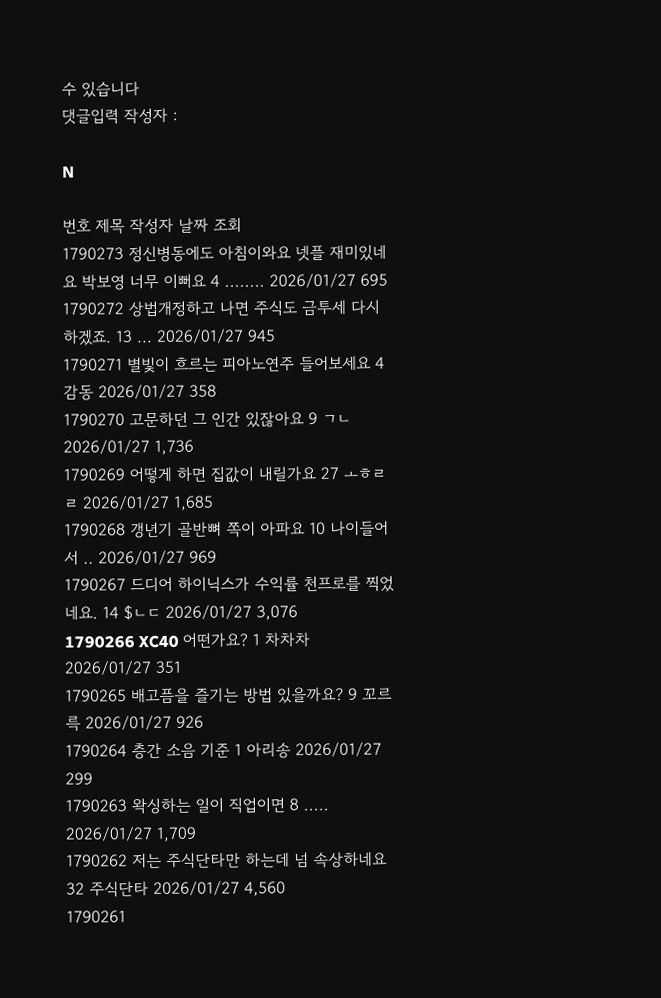수 있습니다
댓글입력 작성자 :

N

번호 제목 작성자 날짜 조회
1790273 정신병동에도 아침이와요 넷플 재미있네요 박보영 너무 이뻐요 4 ........ 2026/01/27 695
1790272 상법개정하고 나면 주식도 금투세 다시 하겠죠. 13 ... 2026/01/27 945
1790271 별빛이 흐르는 피아노연주 들어보세요 4 감동 2026/01/27 358
1790270 고문하던 그 인간 있잖아요 9 ㄱㄴ 2026/01/27 1,736
1790269 어떻게 하면 집값이 내릴가요 27 ㅗㅎㄹㄹ 2026/01/27 1,685
1790268 갱년기 골반뼈 쪽이 아파요 10 나이들어서 .. 2026/01/27 969
1790267 드디어 하이닉스가 수익률 천프로를 찍었네요. 14 $ㄴㄷ 2026/01/27 3,076
1790266 XC40 어떤가요? 1 차차차 2026/01/27 351
1790265 배고픔을 즐기는 방법 있을까요? 9 꼬르륵 2026/01/27 926
1790264 층간 소음 기준 1 아리송 2026/01/27 299
1790263 왁싱하는 일이 직업이면 8 ..... 2026/01/27 1,709
1790262 저는 주식단타만 하는데 넘 속상하네요 32 주식단타 2026/01/27 4,560
1790261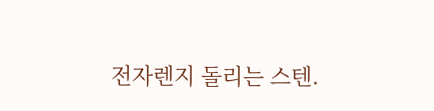전자렌지 돌리는 스텐.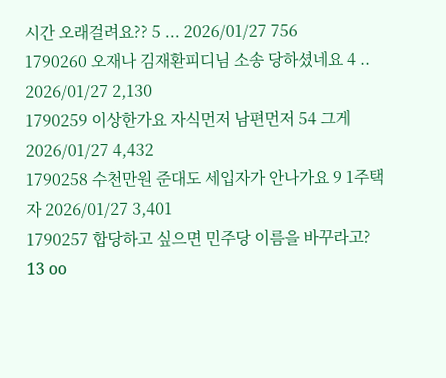시간 오래걸려요?? 5 ... 2026/01/27 756
1790260 오재나 김재환피디님 소송 당하셨네요 4 .. 2026/01/27 2,130
1790259 이상한가요 자식먼저 남편먼저 54 그게 2026/01/27 4,432
1790258 수천만원 준대도 세입자가 안나가요 9 1주택자 2026/01/27 3,401
1790257 합당하고 싶으면 민주당 이름을 바꾸라고? 13 oo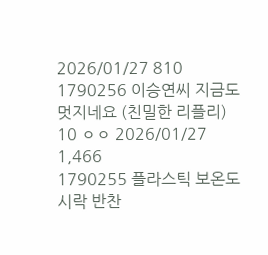2026/01/27 810
1790256 이승연씨 지금도 멋지네요 (친밀한 리플리) 10 ㅇㅇ 2026/01/27 1,466
1790255 플라스틱 보온도시락 반찬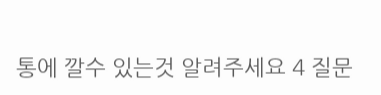통에 깔수 있는것 알려주세요 4 질문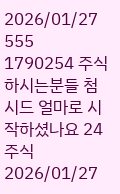2026/01/27 555
1790254 주식하시는분들 첨 시드 얼마로 시작하셨나요 24 주식 2026/01/27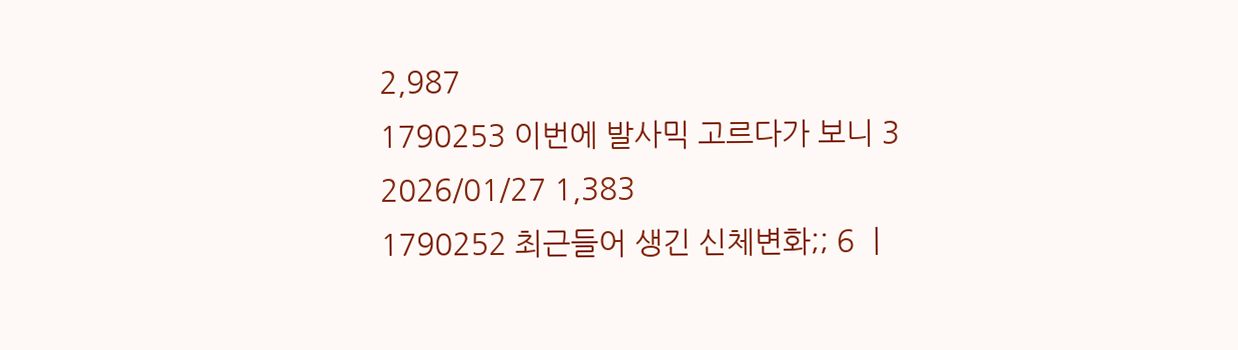2,987
1790253 이번에 발사믹 고르다가 보니 3 2026/01/27 1,383
1790252 최근들어 생긴 신체변화;; 6 ㅣ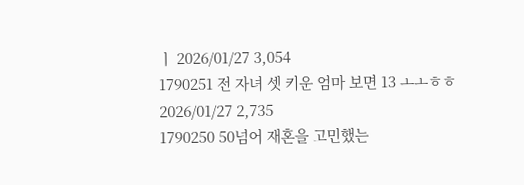ㅣ 2026/01/27 3,054
1790251 전 자녀 셋 키운 엄마 보면 13 ㅗㅗㅎㅎ 2026/01/27 2,735
1790250 50넘어 재혼을 고민했는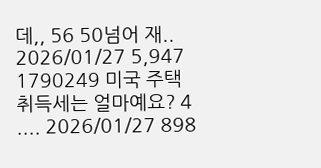데,, 56 50넘어 재.. 2026/01/27 5,947
1790249 미국 주택취득세는 얼마예요? 4 .... 2026/01/27 898